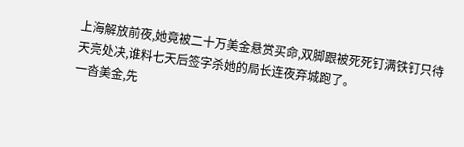上海解放前夜,她竟被二十万美金悬赏买命,双脚跟被死死钉满铁钉只待天亮处决,谁料七天后签字杀她的局长连夜弃城跑了。
一沓美金,先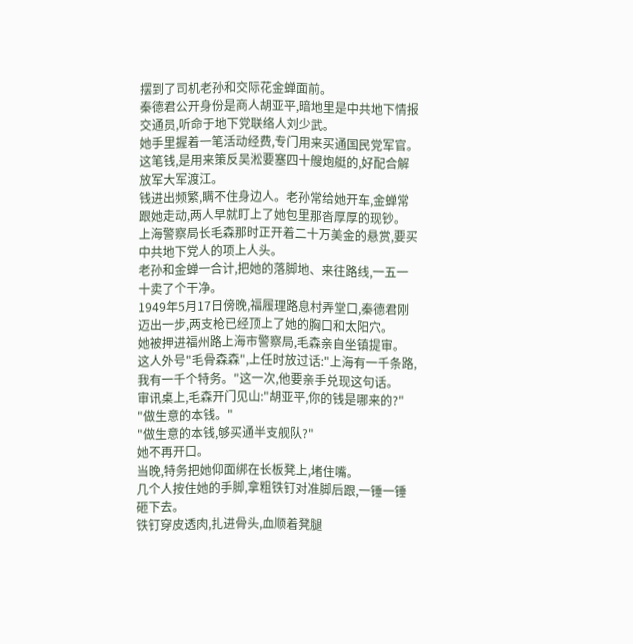摆到了司机老孙和交际花金蝉面前。
秦德君公开身份是商人胡亚平,暗地里是中共地下情报交通员,听命于地下党联络人刘少武。
她手里握着一笔活动经费,专门用来买通国民党军官。
这笔钱,是用来策反吴淞要塞四十艘炮艇的,好配合解放军大军渡江。
钱进出频繁,瞒不住身边人。老孙常给她开车,金蝉常跟她走动,两人早就盯上了她包里那沓厚厚的现钞。
上海警察局长毛森那时正开着二十万美金的悬赏,要买中共地下党人的项上人头。
老孙和金蝉一合计,把她的落脚地、来往路线,一五一十卖了个干净。
1949年5月17日傍晚,福履理路息村弄堂口,秦德君刚迈出一步,两支枪已经顶上了她的胸口和太阳穴。
她被押进福州路上海市警察局,毛森亲自坐镇提审。
这人外号"毛骨森森",上任时放过话:"上海有一千条路,我有一千个特务。"这一次,他要亲手兑现这句话。
审讯桌上,毛森开门见山:"胡亚平,你的钱是哪来的?"
"做生意的本钱。"
"做生意的本钱,够买通半支舰队?"
她不再开口。
当晚,特务把她仰面绑在长板凳上,堵住嘴。
几个人按住她的手脚,拿粗铁钉对准脚后跟,一锤一锤砸下去。
铁钉穿皮透肉,扎进骨头,血顺着凳腿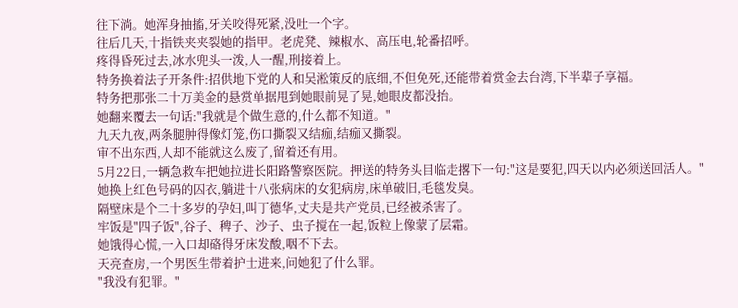往下淌。她浑身抽搐,牙关咬得死紧,没吐一个字。
往后几天,十指铁夹夹裂她的指甲。老虎凳、辣椒水、高压电,轮番招呼。
疼得昏死过去,冰水兜头一泼,人一醒,刑接着上。
特务换着法子开条件:招供地下党的人和吴淞策反的底细,不但免死,还能带着赏金去台湾,下半辈子享福。
特务把那张二十万美金的悬赏单据甩到她眼前晃了晃,她眼皮都没抬。
她翻来覆去一句话:"我就是个做生意的,什么都不知道。"
九天九夜,两条腿肿得像灯笼,伤口撕裂又结痂,结痂又撕裂。
审不出东西,人却不能就这么废了,留着还有用。
5月22日,一辆急救车把她拉进长阳路警察医院。押送的特务头目临走撂下一句:"这是要犯,四天以内必须送回活人。"
她换上红色号码的囚衣,躺进十八张病床的女犯病房,床单破旧,毛毯发臭。
隔壁床是个二十多岁的孕妇,叫丁德华,丈夫是共产党员,已经被杀害了。
牢饭是"四子饭",谷子、稗子、沙子、虫子搅在一起,饭粒上像蒙了层霜。
她饿得心慌,一入口却硌得牙床发酸,咽不下去。
天亮查房,一个男医生带着护士进来,问她犯了什么罪。
"我没有犯罪。"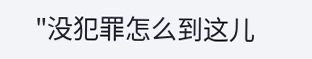"没犯罪怎么到这儿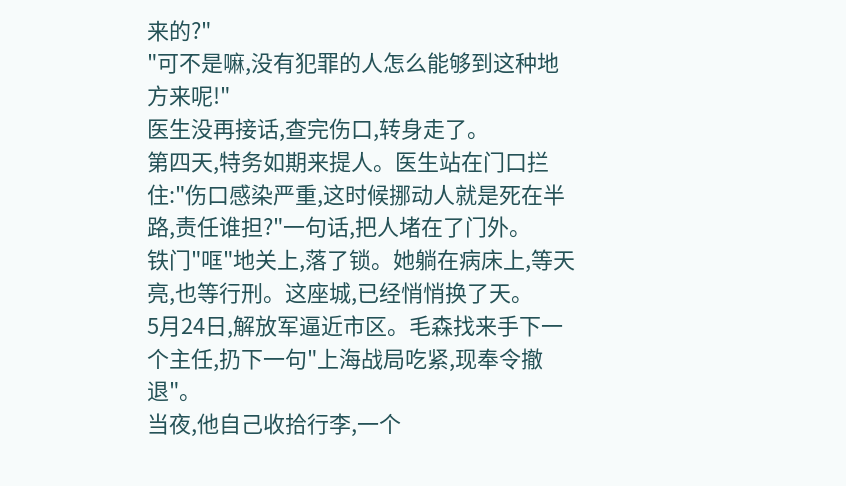来的?"
"可不是嘛,没有犯罪的人怎么能够到这种地方来呢!"
医生没再接话,查完伤口,转身走了。
第四天,特务如期来提人。医生站在门口拦住:"伤口感染严重,这时候挪动人就是死在半路,责任谁担?"一句话,把人堵在了门外。
铁门"哐"地关上,落了锁。她躺在病床上,等天亮,也等行刑。这座城,已经悄悄换了天。
5月24日,解放军逼近市区。毛森找来手下一个主任,扔下一句"上海战局吃紧,现奉令撤退"。
当夜,他自己收拾行李,一个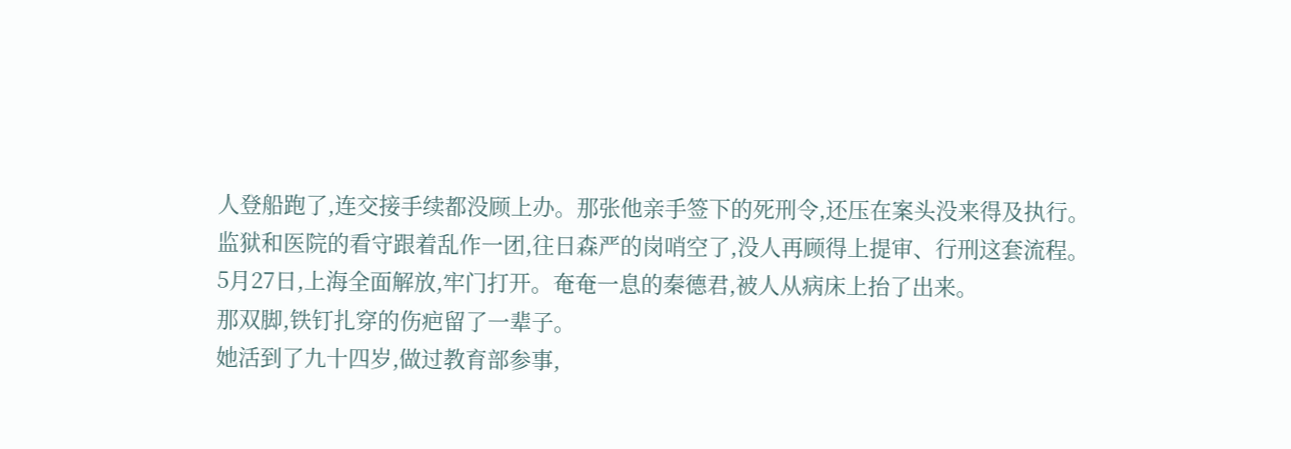人登船跑了,连交接手续都没顾上办。那张他亲手签下的死刑令,还压在案头没来得及执行。
监狱和医院的看守跟着乱作一团,往日森严的岗哨空了,没人再顾得上提审、行刑这套流程。
5月27日,上海全面解放,牢门打开。奄奄一息的秦德君,被人从病床上抬了出来。
那双脚,铁钉扎穿的伤疤留了一辈子。
她活到了九十四岁,做过教育部参事,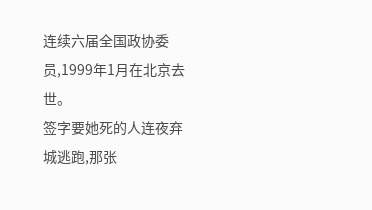连续六届全国政协委员,1999年1月在北京去世。
签字要她死的人连夜弃城逃跑,那张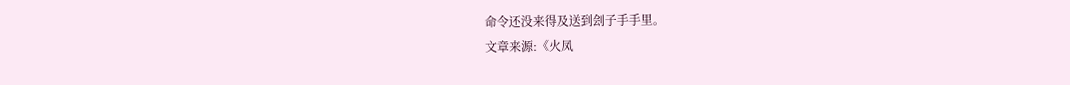命令还没来得及送到刽子手手里。
文章来源:《火凤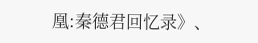凰:秦德君回忆录》、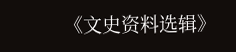《文史资料选辑》